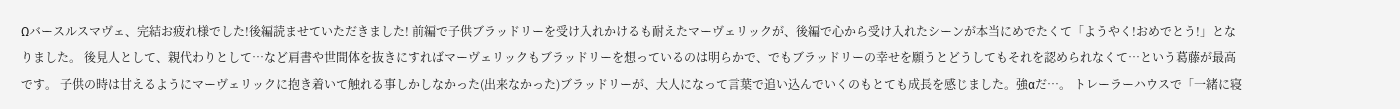Ωバースルスマヴェ、完結お疲れ様でした!後編読ませていただきました! 前編で子供ブラッドリーを受け入れかけるも耐えたマーヴェリックが、後編で心から受け入れたシーンが本当にめでたくて「ようやく!おめでとう!」となりました。 後見人として、親代わりとして…など肩書や世間体を抜きにすればマーヴェリックもブラッドリーを想っているのは明らかで、でもブラッドリーの幸せを願うとどうしてもそれを認められなくて…という葛藤が最高です。 子供の時は甘えるようにマーヴェリックに抱き着いて触れる事しかしなかった(出来なかった)ブラッドリーが、大人になって言葉で追い込んでいくのもとても成長を感じました。強αだ…。 トレーラーハウスで「一緒に寝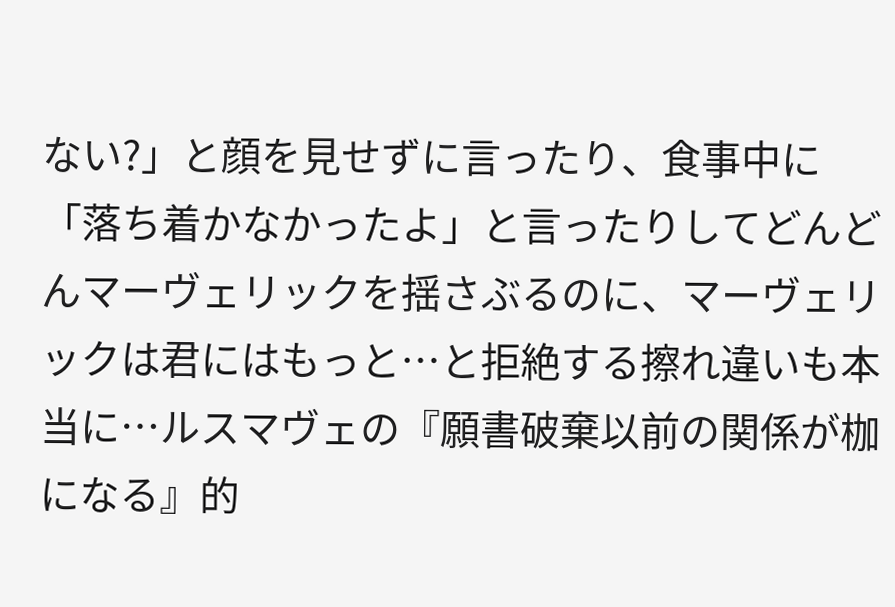ない?」と顔を見せずに言ったり、食事中に「落ち着かなかったよ」と言ったりしてどんどんマーヴェリックを揺さぶるのに、マーヴェリックは君にはもっと…と拒絶する擦れ違いも本当に…ルスマヴェの『願書破棄以前の関係が枷になる』的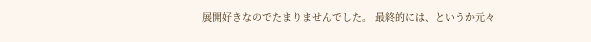展開好きなのでたまりませんでした。 最終的には、というか元々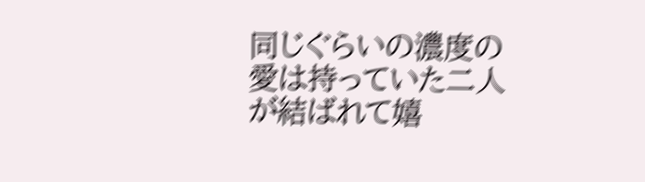同じぐらいの濃度の愛は持っていた二人が結ばれて嬉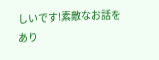しいです!素敵なお話をあり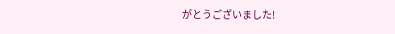がとうございました!